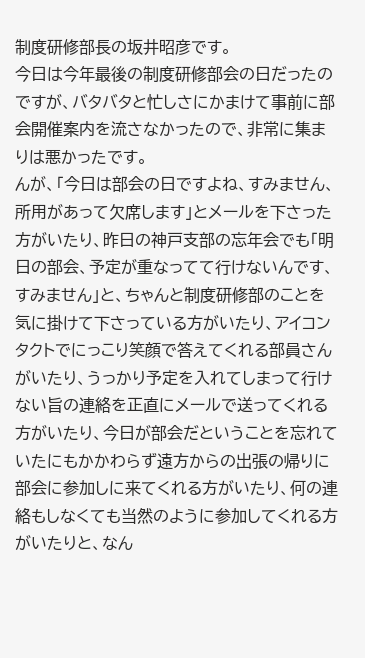制度研修部長の坂井昭彦です。
今日は今年最後の制度研修部会の日だったのですが、バタバタと忙しさにかまけて事前に部会開催案内を流さなかったので、非常に集まりは悪かったです。
んが、「今日は部会の日ですよね、すみません、所用があって欠席します」とメールを下さった方がいたり、昨日の神戸支部の忘年会でも「明日の部会、予定が重なってて行けないんです、すみません」と、ちゃんと制度研修部のことを気に掛けて下さっている方がいたり、アイコンタクトでにっこり笑顔で答えてくれる部員さんがいたり、うっかり予定を入れてしまって行けない旨の連絡を正直にメールで送ってくれる方がいたり、今日が部会だということを忘れていたにもかかわらず遠方からの出張の帰りに部会に参加しに来てくれる方がいたり、何の連絡もしなくても当然のように参加してくれる方がいたりと、なん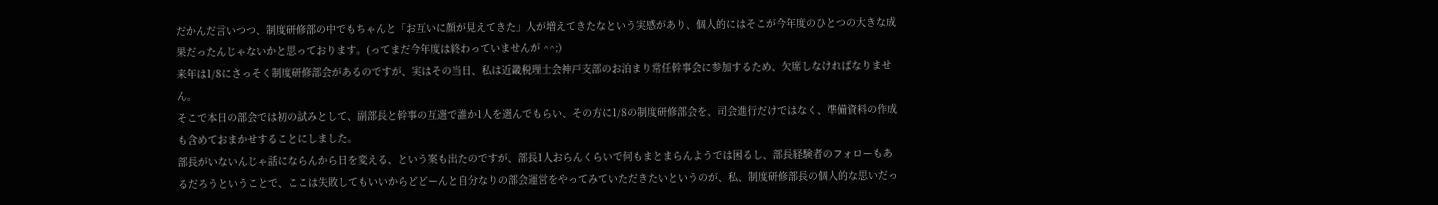だかんだ言いつつ、制度研修部の中でもちゃんと「お互いに顔が見えてきた」人が増えてきたなという実感があり、個人的にはそこが今年度のひとつの大きな成果だったんじゃないかと思っております。(ってまだ今年度は終わっていませんが ^^;)
来年は1/8にさっそく制度研修部会があるのですが、実はその当日、私は近畿税理士会神戸支部のお泊まり常任幹事会に参加するため、欠席しなければなりません。
そこで本日の部会では初の試みとして、副部長と幹事の互選で誰か1人を選んでもらい、その方に1/8の制度研修部会を、司会進行だけではなく、準備資料の作成も含めておまかせすることにしました。
部長がいないんじゃ話にならんから日を変える、という案も出たのですが、部長1人おらんくらいで何もまとまらんようでは困るし、部長経験者のフォローもあるだろうということで、ここは失敗してもいいからどどーんと自分なりの部会運営をやってみていただきたいというのが、私、制度研修部長の個人的な思いだっ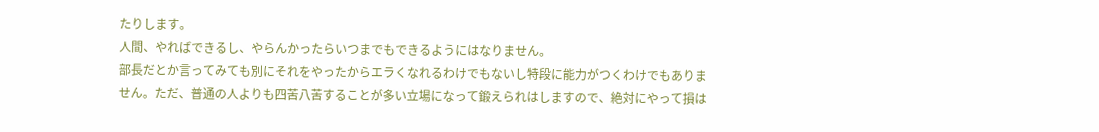たりします。
人間、やればできるし、やらんかったらいつまでもできるようにはなりません。
部長だとか言ってみても別にそれをやったからエラくなれるわけでもないし特段に能力がつくわけでもありません。ただ、普通の人よりも四苦八苦することが多い立場になって鍛えられはしますので、絶対にやって損は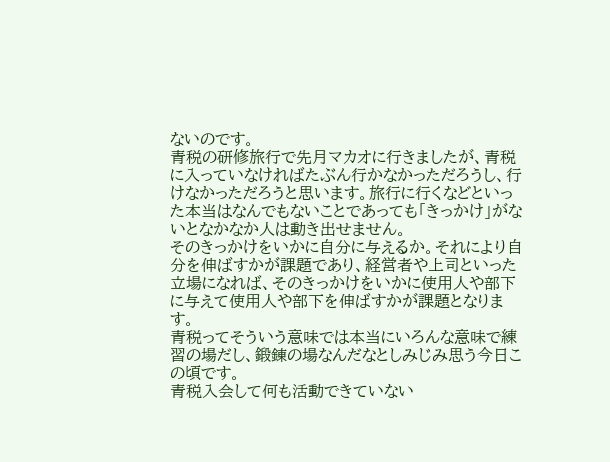ないのです。
青税の研修旅行で先月マカオに行きましたが、青税に入っていなければたぶん行かなかっただろうし、行けなかっただろうと思います。旅行に行くなどといった本当はなんでもないことであっても「きっかけ」がないとなかなか人は動き出せません。
そのきっかけをいかに自分に与えるか。それにより自分を伸ばすかが課題であり、経営者や上司といった立場になれば、そのきっかけをいかに使用人や部下に与えて使用人や部下を伸ばすかが課題となります。
青税ってそういう意味では本当にいろんな意味で練習の場だし、鍛錬の場なんだなとしみじみ思う今日この頃です。
青税入会して何も活動できていない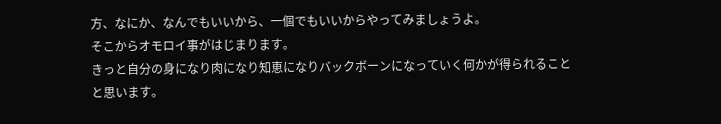方、なにか、なんでもいいから、一個でもいいからやってみましょうよ。
そこからオモロイ事がはじまります。
きっと自分の身になり肉になり知恵になりバックボーンになっていく何かが得られることと思います。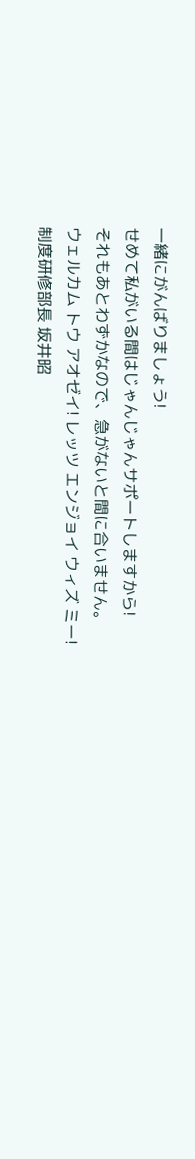一緒にがんばりましょう!
せめて私がいる間はじゃんじゃんサポートしますから!
それもあとわずかなので、急がないと間に合いません。
ウェルカム トウ アオゼイ! レッツ エンジョイ ウィズ ミー!
制度研修部長 坂井昭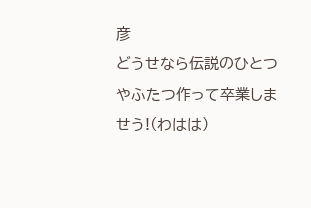彦
どうせなら伝説のひとつ
やふたつ作って卒業しま
せう!(わはは)